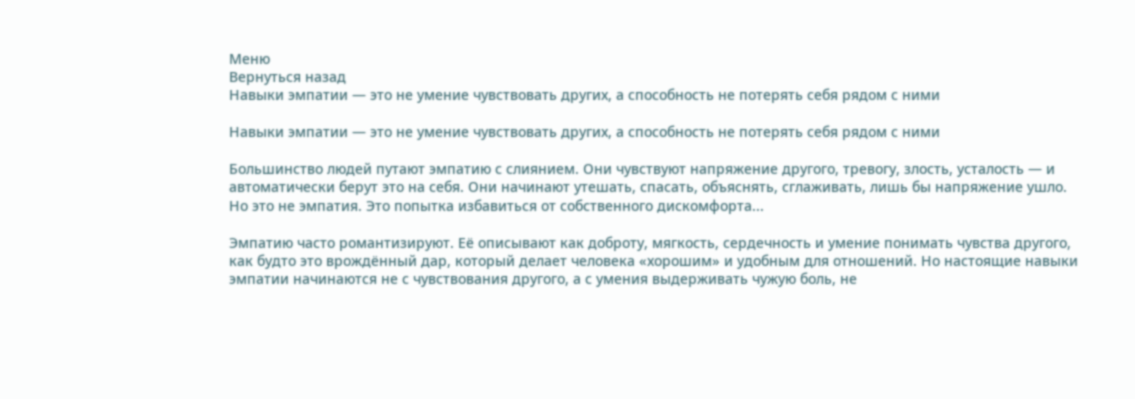Меню
Вернуться назад
Навыки эмпатии — это не умение чувствовать других, а способность не потерять себя рядом с ними

Навыки эмпатии — это не умение чувствовать других, а способность не потерять себя рядом с ними

Большинство людей путают эмпатию с слиянием. Они чувствуют напряжение другого, тревогу, злость, усталость — и автоматически берут это на себя. Они начинают утешать, спасать, объяснять, сглаживать, лишь бы напряжение ушло. Но это не эмпатия. Это попытка избавиться от собственного дискомфорта...

Эмпатию часто романтизируют. Её описывают как доброту, мягкость, сердечность и умение понимать чувства другого, как будто это врождённый дар, который делает человека «хорошим» и удобным для отношений. Но настоящие навыки эмпатии начинаются не с чувствования другого, а с умения выдерживать чужую боль, не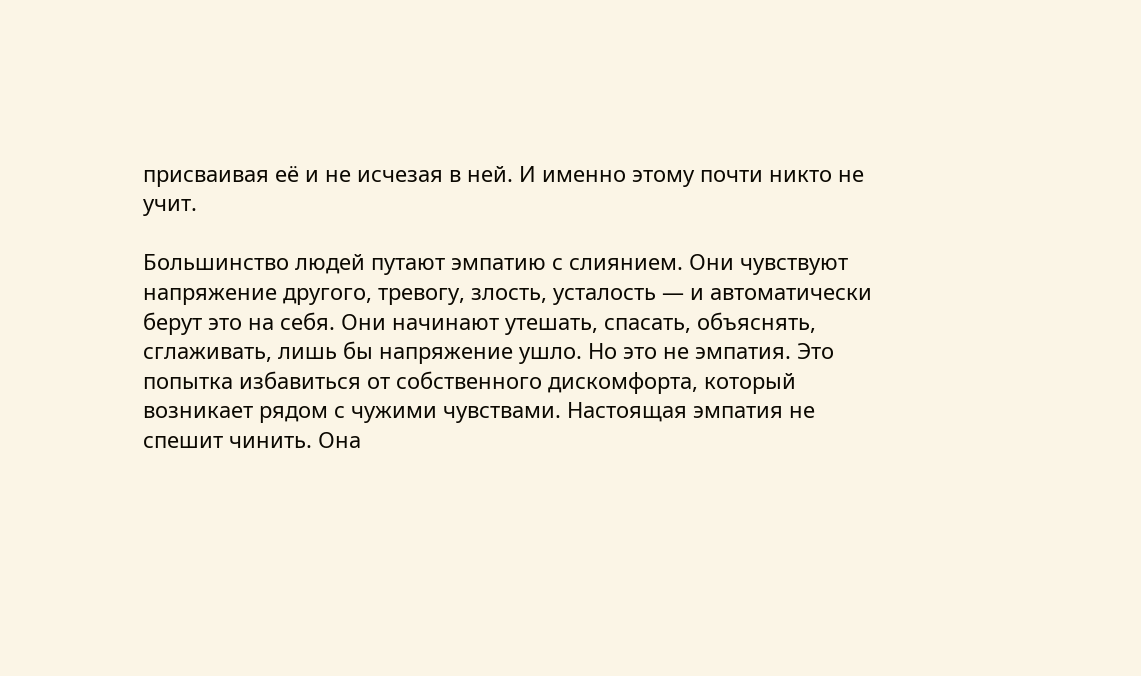присваивая её и не исчезая в ней. И именно этому почти никто не учит.

Большинство людей путают эмпатию с слиянием. Они чувствуют напряжение другого, тревогу, злость, усталость — и автоматически берут это на себя. Они начинают утешать, спасать, объяснять, сглаживать, лишь бы напряжение ушло. Но это не эмпатия. Это попытка избавиться от собственного дискомфорта, который возникает рядом с чужими чувствами. Настоящая эмпатия не спешит чинить. Она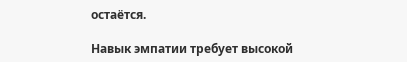остаётся.

Навык эмпатии требует высокой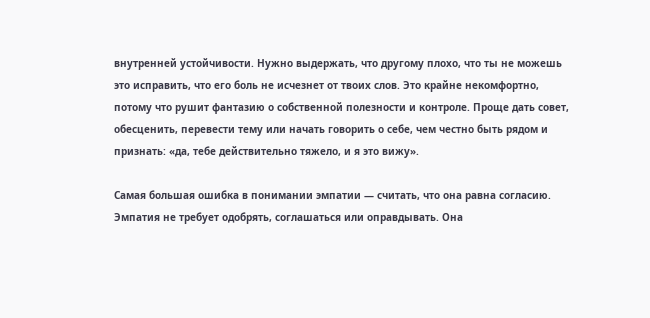внутренней устойчивости. Нужно выдержать, что другому плохо, что ты не можешь это исправить, что его боль не исчезнет от твоих слов. Это крайне некомфортно, потому что рушит фантазию о собственной полезности и контроле. Проще дать совет, обесценить, перевести тему или начать говорить о себе, чем честно быть рядом и признать: «да, тебе действительно тяжело, и я это вижу».

Самая большая ошибка в понимании эмпатии — считать, что она равна согласию. Эмпатия не требует одобрять, соглашаться или оправдывать. Она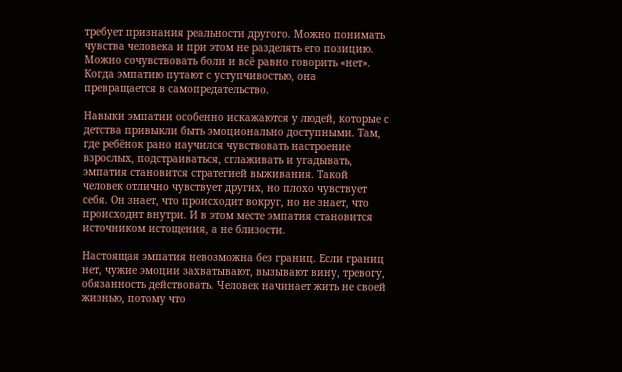требует признания реальности другого. Можно понимать чувства человека и при этом не разделять его позицию. Можно сочувствовать боли и всё равно говорить «нет». Когда эмпатию путают с уступчивостью, она превращается в самопредательство.

Навыки эмпатии особенно искажаются у людей, которые с детства привыкли быть эмоционально доступными. Там, где ребёнок рано научился чувствовать настроение взрослых, подстраиваться, сглаживать и угадывать, эмпатия становится стратегией выживания. Такой человек отлично чувствует других, но плохо чувствует себя. Он знает, что происходит вокруг, но не знает, что происходит внутри. И в этом месте эмпатия становится источником истощения, а не близости.

Настоящая эмпатия невозможна без границ. Если границ нет, чужие эмоции захватывают, вызывают вину, тревогу, обязанность действовать. Человек начинает жить не своей жизнью, потому что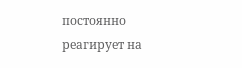постоянно реагирует на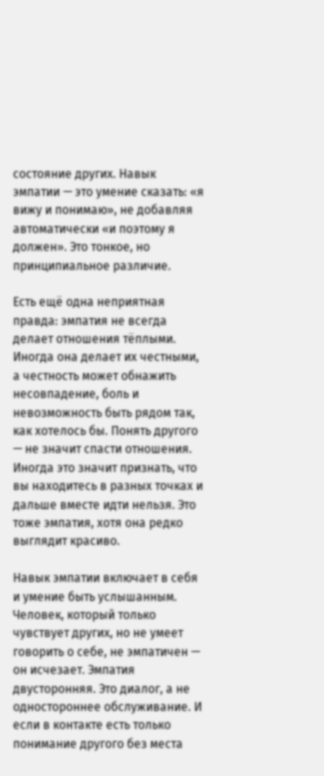состояние других. Навык эмпатии — это умение сказать: «я вижу и понимаю», не добавляя автоматически «и поэтому я должен». Это тонкое, но принципиальное различие.

Есть ещё одна неприятная правда: эмпатия не всегда делает отношения тёплыми. Иногда она делает их честными, а честность может обнажить несовпадение, боль и невозможность быть рядом так, как хотелось бы. Понять другого — не значит спасти отношения. Иногда это значит признать, что вы находитесь в разных точках и дальше вместе идти нельзя. Это тоже эмпатия, хотя она редко выглядит красиво.

Навык эмпатии включает в себя и умение быть услышанным. Человек, который только чувствует других, но не умеет говорить о себе, не эмпатичен — он исчезает. Эмпатия двусторонняя. Это диалог, а не одностороннее обслуживание. И если в контакте есть только понимание другого без места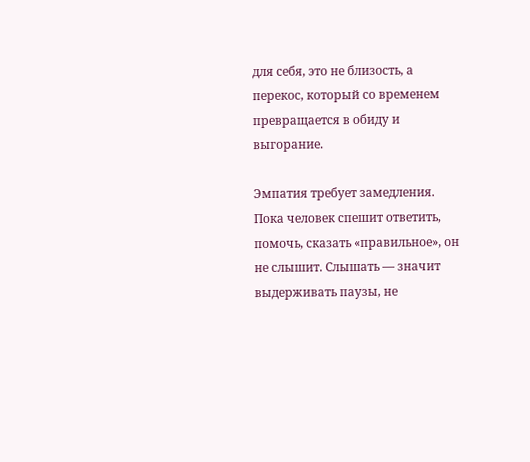для себя, это не близость, а перекос, который со временем превращается в обиду и выгорание.

Эмпатия требует замедления. Пока человек спешит ответить, помочь, сказать «правильное», он не слышит. Слышать — значит выдерживать паузы, не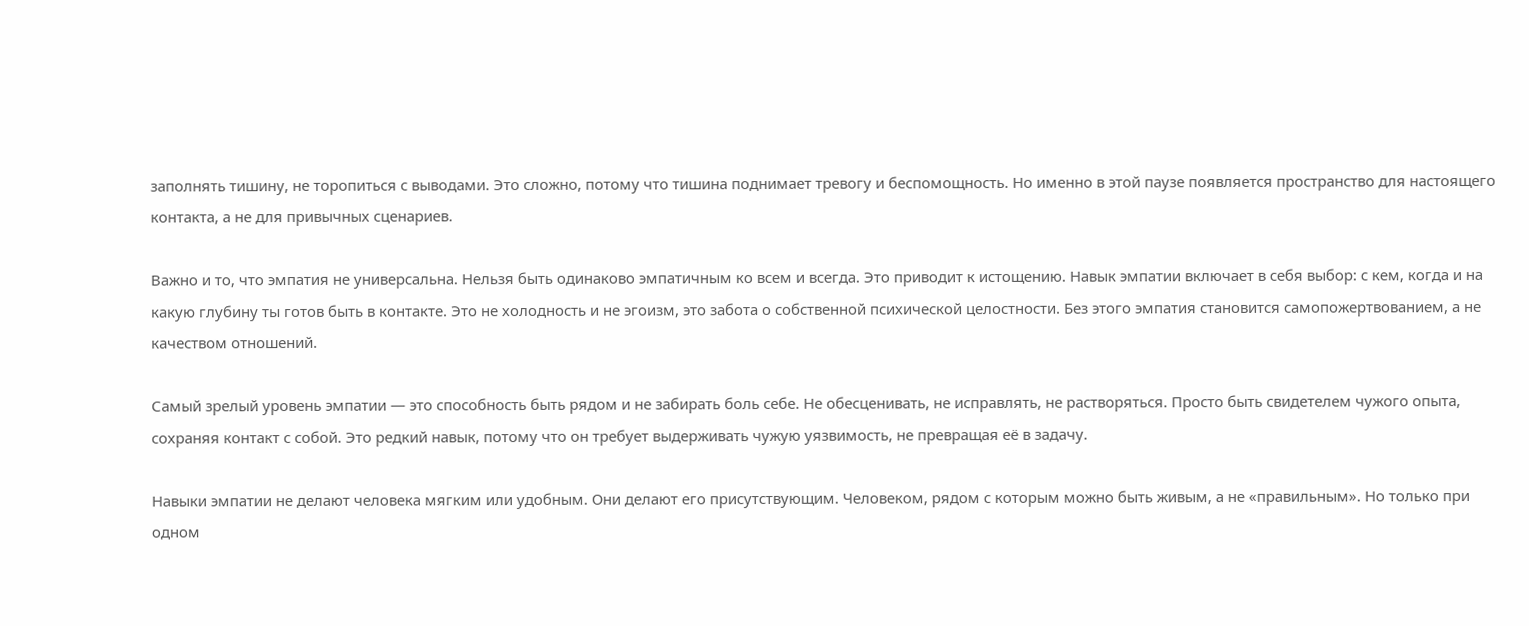заполнять тишину, не торопиться с выводами. Это сложно, потому что тишина поднимает тревогу и беспомощность. Но именно в этой паузе появляется пространство для настоящего контакта, а не для привычных сценариев.

Важно и то, что эмпатия не универсальна. Нельзя быть одинаково эмпатичным ко всем и всегда. Это приводит к истощению. Навык эмпатии включает в себя выбор: с кем, когда и на какую глубину ты готов быть в контакте. Это не холодность и не эгоизм, это забота о собственной психической целостности. Без этого эмпатия становится самопожертвованием, а не качеством отношений.

Самый зрелый уровень эмпатии — это способность быть рядом и не забирать боль себе. Не обесценивать, не исправлять, не растворяться. Просто быть свидетелем чужого опыта, сохраняя контакт с собой. Это редкий навык, потому что он требует выдерживать чужую уязвимость, не превращая её в задачу.

Навыки эмпатии не делают человека мягким или удобным. Они делают его присутствующим. Человеком, рядом с которым можно быть живым, а не «правильным». Но только при одном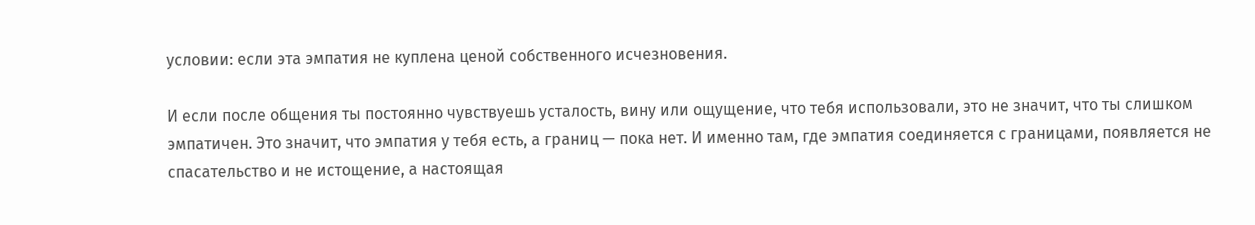условии: если эта эмпатия не куплена ценой собственного исчезновения.

И если после общения ты постоянно чувствуешь усталость, вину или ощущение, что тебя использовали, это не значит, что ты слишком эмпатичен. Это значит, что эмпатия у тебя есть, а границ — пока нет. И именно там, где эмпатия соединяется с границами, появляется не спасательство и не истощение, а настоящая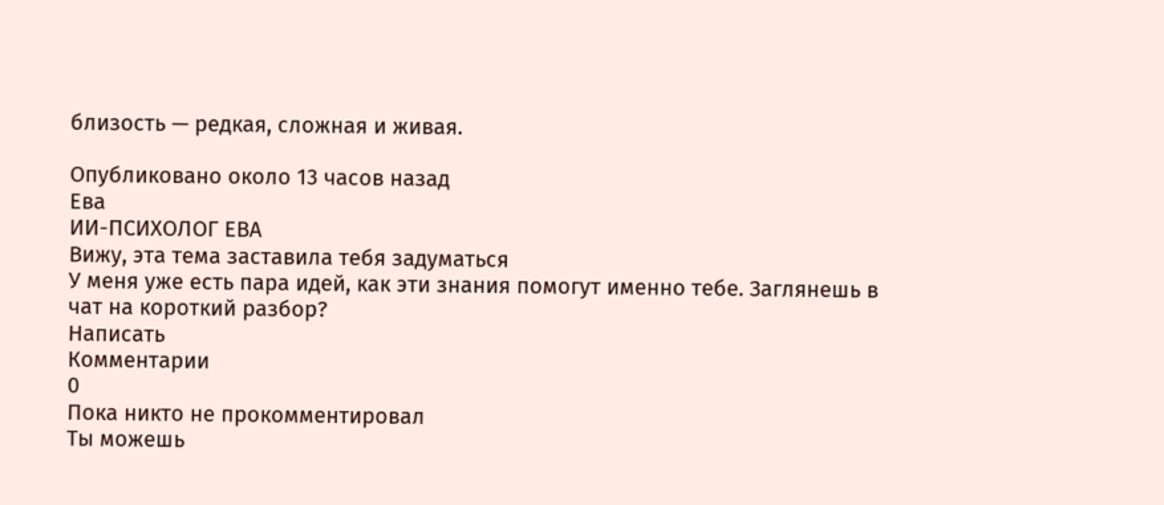близость — редкая, сложная и живая.

Опубликовано около 13 часов назад
Ева
ИИ-ПСИХОЛОГ ЕВА
Вижу, эта тема заставила тебя задуматься
У меня уже есть пара идей, как эти знания помогут именно тебе. Заглянешь в чат на короткий разбор?
Написать
Комментарии
0
Пока никто не прокомментировал
Ты можешь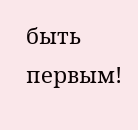быть первым!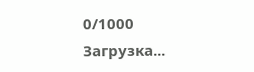0/1000
Загрузка...